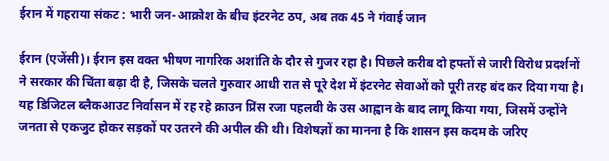ईरान में गहराया संकट : भारी जन-आक्रोश के बीच इंटरनेट ठप, अब तक 45 ने गंवाई जान

ईरान (एजेंसी)। ईरान इस वक्त भीषण नागरिक अशांति के दौर से गुजर रहा है। पिछले करीब दो हफ्तों से जारी विरोध प्रदर्शनों ने सरकार की चिंता बढ़ा दी है, जिसके चलते गुरुवार आधी रात से पूरे देश में इंटरनेट सेवाओं को पूरी तरह बंद कर दिया गया है।
यह डिजिटल ब्लैकआउट निर्वासन में रह रहे क्राउन प्रिंस रजा पहलवी के उस आह्वान के बाद लागू किया गया, जिसमें उन्होंने जनता से एकजुट होकर सड़कों पर उतरने की अपील की थी। विशेषज्ञों का मानना है कि शासन इस कदम के जरिए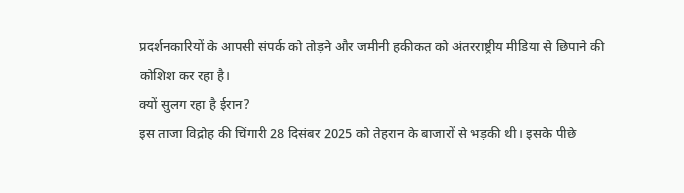प्रदर्शनकारियों के आपसी संपर्क को तोड़ने और जमीनी हकीकत को अंतरराष्ट्रीय मीडिया से छिपाने की कोशिश कर रहा है।
क्यों सुलग रहा है ईरान?
इस ताजा विद्रोह की चिंगारी 28 दिसंबर 2025 को तेहरान के बाजारों से भड़की थी। इसके पीछे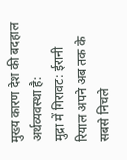मुख्य कारण देश की बदहाल अर्थव्यवस्था है:
मुद्रा में गिरावट: ईरानी रियाल अपने अब तक के सबसे निचले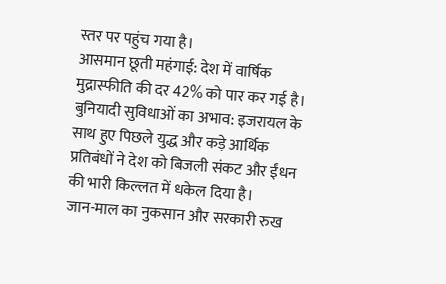स्तर पर पहुंच गया है।
आसमान छूती महंगाई: देश में वार्षिक मुद्रास्फीति की दर 42% को पार कर गई है।
बुनियादी सुविधाओं का अभाव: इजरायल के साथ हुए पिछले युद्ध और कड़े आर्थिक प्रतिबंधों ने देश को बिजली संकट और ईंधन की भारी किल्लत में धकेल दिया है।
जान-माल का नुकसान और सरकारी रुख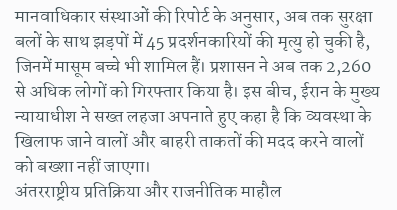मानवाधिकार संस्थाओं की रिपोर्ट के अनुसार, अब तक सुरक्षा बलों के साथ झड़पों में 45 प्रदर्शनकारियों की मृत्यु हो चुकी है, जिनमें मासूम बच्चे भी शामिल हैं। प्रशासन ने अब तक 2,260 से अधिक लोगों को गिरफ्तार किया है। इस बीच, ईरान के मुख्य न्यायाधीश ने सख्त लहजा अपनाते हुए कहा है कि व्यवस्था के खिलाफ जाने वालों और बाहरी ताकतों की मदद करने वालों को बख्शा नहीं जाएगा।
अंतरराष्ट्रीय प्रतिक्रिया और राजनीतिक माहौल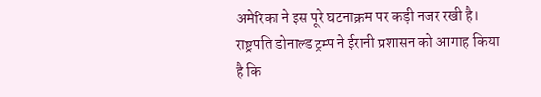अमेरिका ने इस पूरे घटनाक्रम पर कड़ी नजर रखी है। राष्ट्रपति डोनाल्ड ट्रम्प ने ईरानी प्रशासन को आगाह किया है कि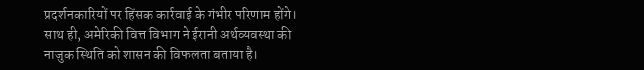प्रदर्शनकारियों पर हिंसक कार्रवाई के गंभीर परिणाम होंगे। साथ ही, अमेरिकी वित्त विभाग ने ईरानी अर्थव्यवस्था की नाजुक स्थिति को शासन की विफलता बताया है।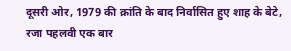दूसरी ओर, 1979 की क्रांति के बाद निर्वासित हुए शाह के बेटे, रजा पहलवी एक बार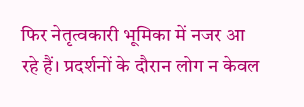फिर नेतृत्वकारी भूमिका में नजर आ रहे हैं। प्रदर्शनों के दौरान लोग न केवल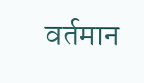वर्तमान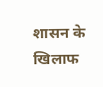शासन के खिलाफ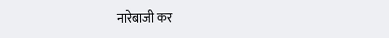नारेबाजी कर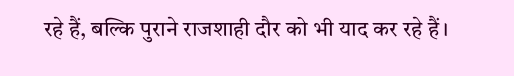रहे हैं, बल्कि पुराने राजशाही दौर को भी याद कर रहे हैं।